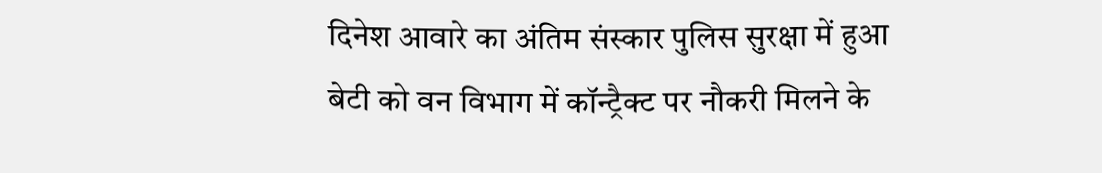दिनेश आवारे का अंतिम संस्कार पुलिस सुरक्षा में हुआ
बेटी को वन विभाग में कॉन्ट्रैक्ट पर नौकरी मिलने के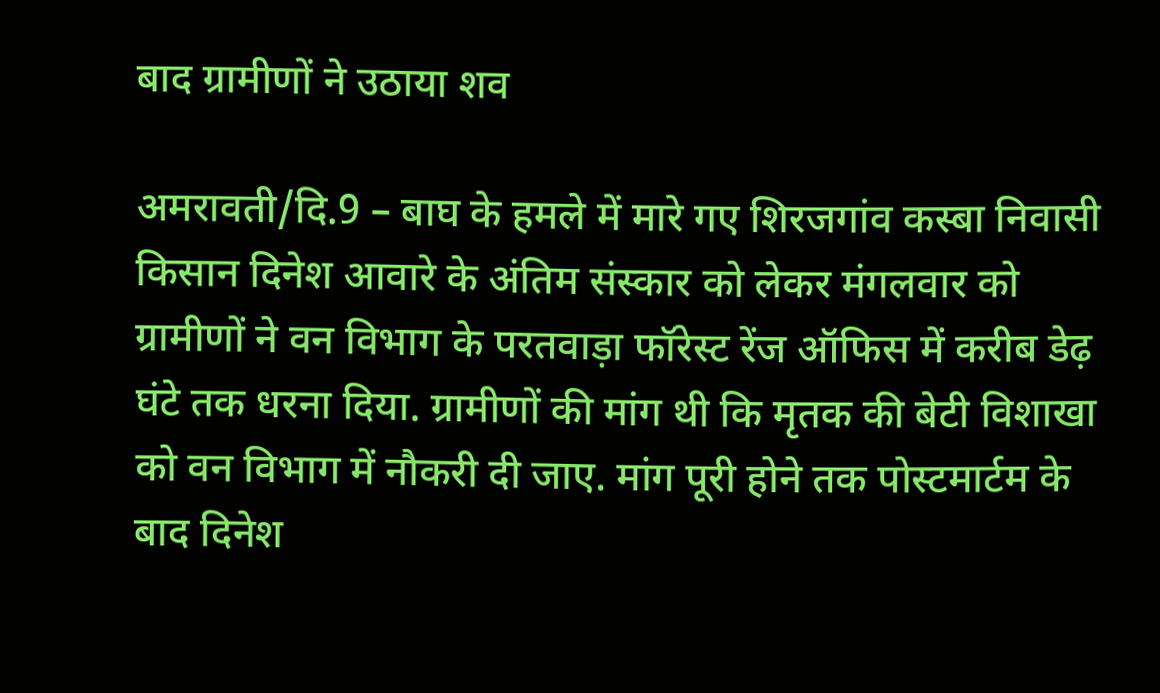बाद ग्रामीणों ने उठाया शव

अमरावती/दि.9 – बाघ के हमले में मारे गए शिरजगांव कस्बा निवासी किसान दिनेश आवारे के अंतिम संस्कार को लेकर मंगलवार को ग्रामीणों ने वन विभाग के परतवाड़ा फॉरेस्ट रेंज ऑफिस में करीब डेढ़ घंटे तक धरना दिया. ग्रामीणों की मांग थी कि मृतक की बेटी विशाखा को वन विभाग में नौकरी दी जाए. मांग पूरी होने तक पोस्टमार्टम के बाद दिनेश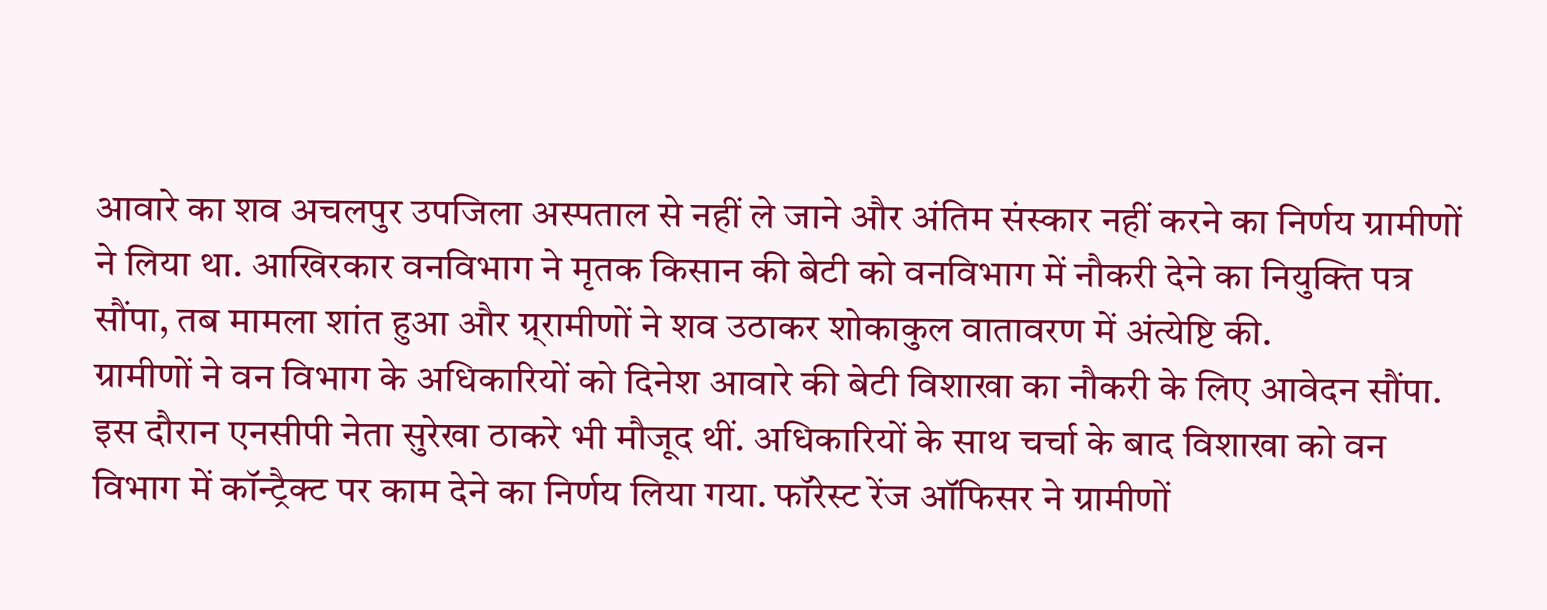आवारे का शव अचलपुर उपजिला अस्पताल से नहीं ले जाने और अंतिम संस्कार नहीं करने का निर्णय ग्रामीणों ने लिया था. आखिरकार वनविभाग ने मृतक किसान की बेटी को वनविभाग में नौकरी देने का नियुक्ति पत्र सौंपा, तब मामला शांत हुआ और ग्र्रामीणों ने शव उठाकर शोकाकुल वातावरण में अंत्येष्टि की.
ग्रामीणों ने वन विभाग के अधिकारियों को दिनेश आवारे की बेटी विशाखा का नौकरी के लिए आवेदन सौंपा. इस दौरान एनसीपी नेता सुरेखा ठाकरे भी मौजूद थीं. अधिकारियों के साथ चर्चा के बाद विशाखा को वन विभाग में कॉन्ट्रैक्ट पर काम देने का निर्णय लिया गया. फॉरेस्ट रेंज ऑफिसर ने ग्रामीणों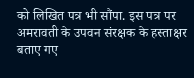को लिखित पत्र भी सौंपा. इस पत्र पर अमरावती के उपवन संरक्षक के हस्ताक्षर बताए गए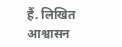हैं. लिखित आश्वासन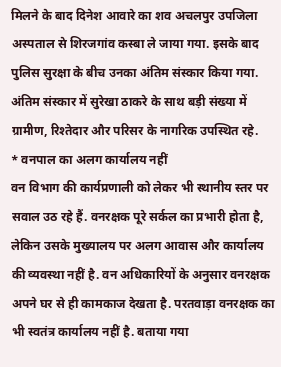मिलने के बाद दिनेश आवारे का शव अचलपुर उपजिला अस्पताल से शिरजगांव कस्बा ले जाया गया. इसके बाद पुलिस सुरक्षा के बीच उनका अंतिम संस्कार किया गया. अंतिम संस्कार में सुरेखा ठाकरे के साथ बड़ी संख्या में ग्रामीण, रिश्तेदार और परिसर के नागरिक उपस्थित रहे.
* वनपाल का अलग कार्यालय नहीं
वन विभाग की कार्यप्रणाली को लेकर भी स्थानीय स्तर पर सवाल उठ रहे हैं. वनरक्षक पूरे सर्कल का प्रभारी होता है, लेकिन उसके मुख्यालय पर अलग आवास और कार्यालय की व्यवस्था नहीं है. वन अधिकारियों के अनुसार वनरक्षक अपने घर से ही कामकाज देखता है. परतवाड़ा वनरक्षक का भी स्वतंत्र कार्यालय नहीं है. बताया गया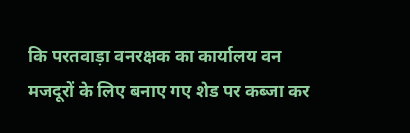कि परतवाड़ा वनरक्षक का कार्यालय वन मजदूरों के लिए बनाए गए शेड पर कब्जा कर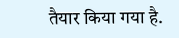तैयार किया गया है.